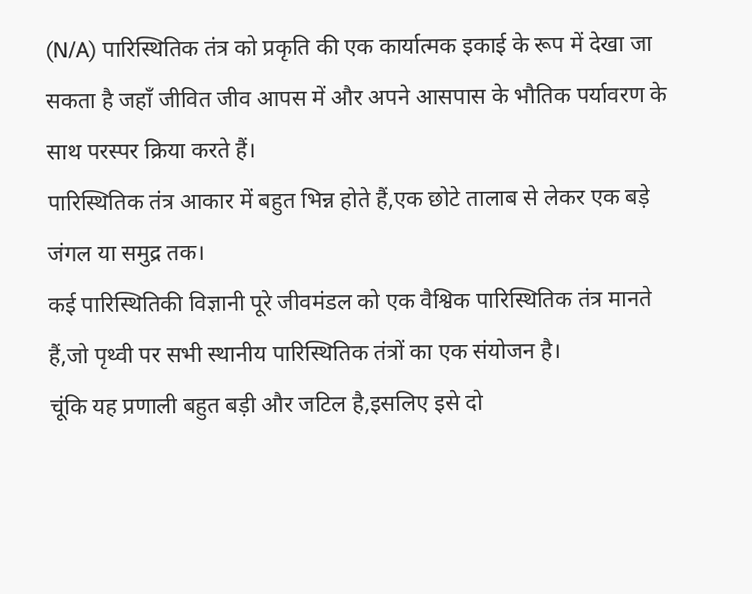(N/A) पारिस्थितिक तंत्र को प्रकृति की एक कार्यात्मक इकाई के रूप में देखा जा सकता है जहाँ जीवित जीव आपस में और अपने आसपास के भौतिक पर्यावरण के साथ परस्पर क्रिया करते हैं।
पारिस्थितिक तंत्र आकार में बहुत भिन्न होते हैं,एक छोटे तालाब से लेकर एक बड़े जंगल या समुद्र तक।
कई पारिस्थितिकी विज्ञानी पूरे जीवमंडल को एक वैश्विक पारिस्थितिक तंत्र मानते हैं,जो पृथ्वी पर सभी स्थानीय पारिस्थितिक तंत्रों का एक संयोजन है।
चूंकि यह प्रणाली बहुत बड़ी और जटिल है,इसलिए इसे दो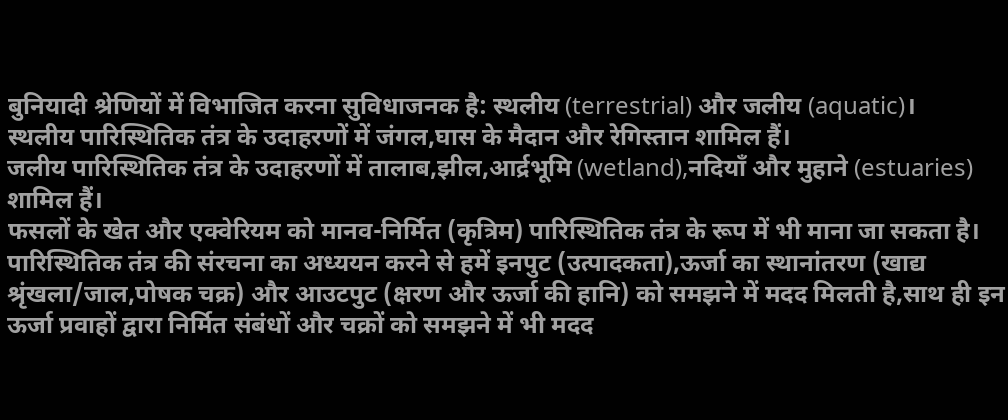बुनियादी श्रेणियों में विभाजित करना सुविधाजनक है: स्थलीय (terrestrial) और जलीय (aquatic)।
स्थलीय पारिस्थितिक तंत्र के उदाहरणों में जंगल,घास के मैदान और रेगिस्तान शामिल हैं।
जलीय पारिस्थितिक तंत्र के उदाहरणों में तालाब,झील,आर्द्रभूमि (wetland),नदियाँ और मुहाने (estuaries) शामिल हैं।
फसलों के खेत और एक्वेरियम को मानव-निर्मित (कृत्रिम) पारिस्थितिक तंत्र के रूप में भी माना जा सकता है।
पारिस्थितिक तंत्र की संरचना का अध्ययन करने से हमें इनपुट (उत्पादकता),ऊर्जा का स्थानांतरण (खाद्य श्रृंखला/जाल,पोषक चक्र) और आउटपुट (क्षरण और ऊर्जा की हानि) को समझने में मदद मिलती है,साथ ही इन ऊर्जा प्रवाहों द्वारा निर्मित संबंधों और चक्रों को समझने में भी मदद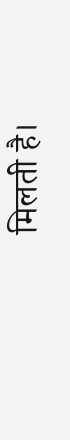मिलती है।